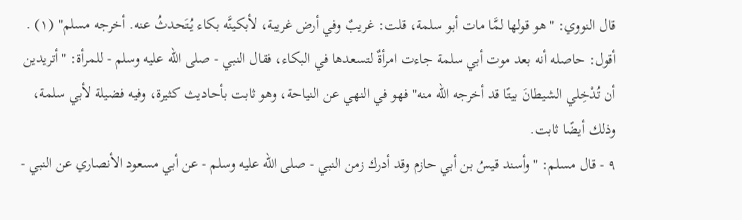قال النووي: "هو قولها لمَّا مات أبو سلمة، قلت: غريبٌ وفي أرض غريبة، لأبكينَّه بكاء يُتَحدثُ عنه. أخرجه مسلم" (١) .
أقول: حاصله أنه بعد موت أبي سلمة جاءت امرأةٌ لتسعدها في البكاء، فقال النبي - صلى الله عليه وسلم - للمرأة: "أتريدين أن تُدْخِلي الشيطانَ بيتًا قد أخرجه الله منه" فهو في النهي عن النياحة، وهو ثابت بأحاديث كثيرة، وفيه فضيلة لأبي سلمة، وذلك أيضًا ثابت.
٩ - قال مسلم: "وأسند قيسُ بن أبي حازم وقد أدرك زمن النبي - صلى الله عليه وسلم - عن أبي مسعود الأنصاري عن النبي -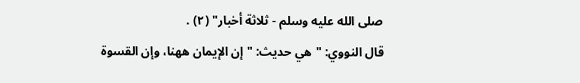صلى الله عليه وسلم - ثلاثة أخبار" (٢) .
قال النووي: "هي حديث: " إن الإيمان ههنا، وإن القسوة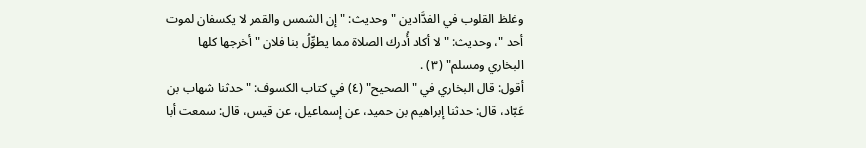وغلظ القلوب في الفدَّادين " وحديث: " إن الشمس والقمر لا يكسفان لموت أحد "، وحديث: " لا أكاد أُدرك الصلاة مما يطوِّلُ بنا فلان " أخرجها كلها البخاري ومسلم" (٣) .
أقول: قال البخاري في "الصحيح" (٤) في كتاب الكسوف: "حدثنا شهاب بن عَبّاد، قال: حدثنا إبراهيم بن حميد، عن إسماعيل، عن قيس، قال: سمعت أبا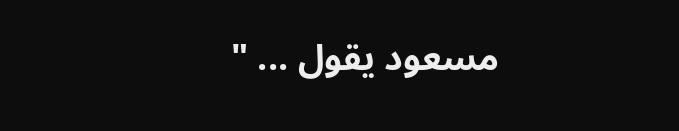مسعود يقول ... "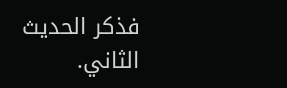فذكر الحديث الثاني.